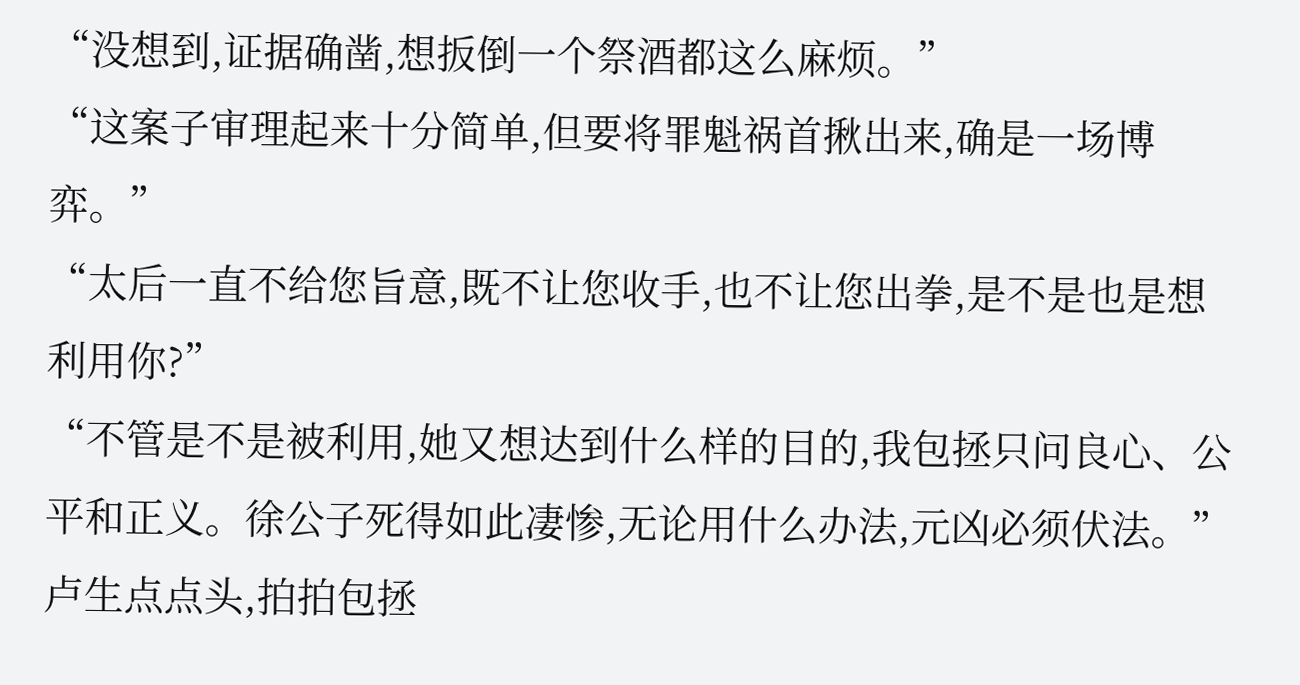“没想到,证据确凿,想扳倒一个祭酒都这么麻烦。”
“这案子审理起来十分简单,但要将罪魁祸首揪出来,确是一场博弈。”
“太后一直不给您旨意,既不让您收手,也不让您出拳,是不是也是想利用你?”
“不管是不是被利用,她又想达到什么样的目的,我包拯只问良心、公平和正义。徐公子死得如此凄惨,无论用什么办法,元凶必须伏法。”
卢生点点头,拍拍包拯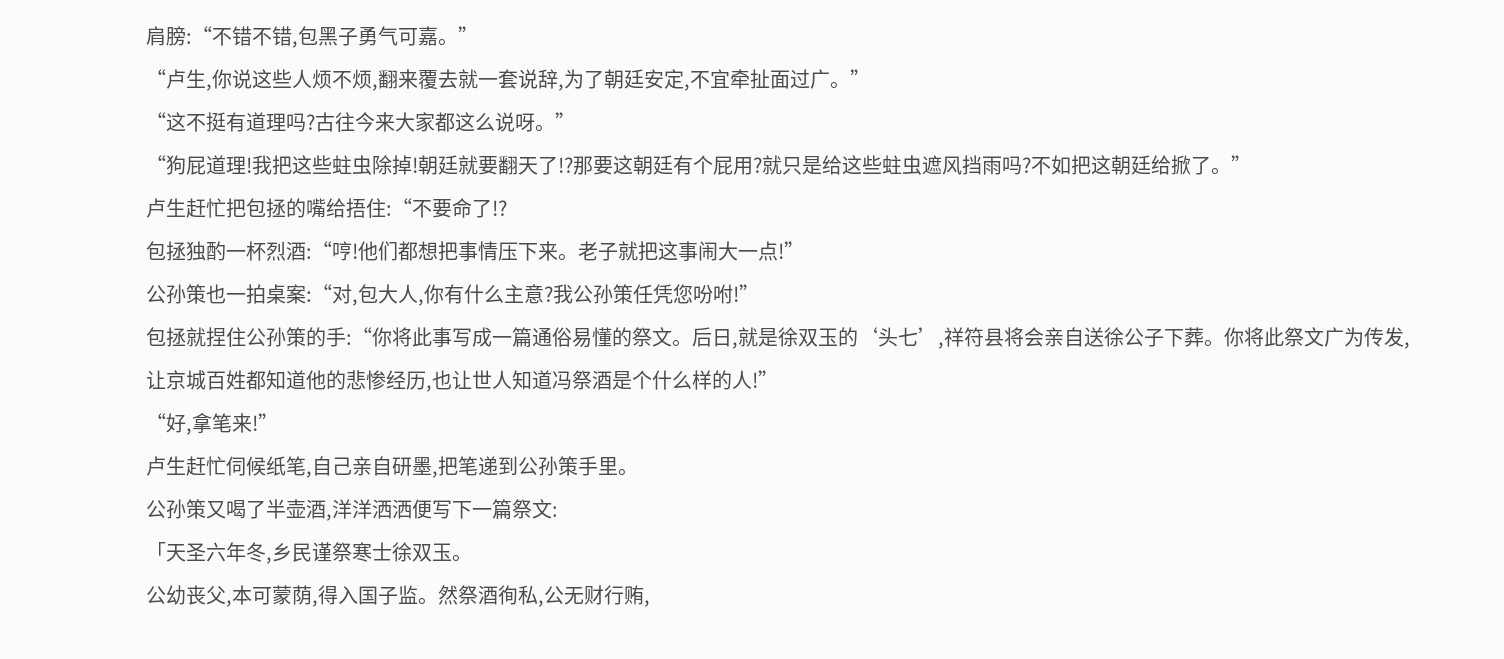肩膀:“不错不错,包黑子勇气可嘉。”
“卢生,你说这些人烦不烦,翻来覆去就一套说辞,为了朝廷安定,不宜牵扯面过广。”
“这不挺有道理吗?古往今来大家都这么说呀。”
“狗屁道理!我把这些蛀虫除掉!朝廷就要翻天了!?那要这朝廷有个屁用?就只是给这些蛀虫遮风挡雨吗?不如把这朝廷给掀了。”
卢生赶忙把包拯的嘴给捂住:“不要命了!?
包拯独酌一杯烈酒:“哼!他们都想把事情压下来。老子就把这事闹大一点!”
公孙策也一拍桌案:“对,包大人,你有什么主意?我公孙策任凭您吩咐!”
包拯就捏住公孙策的手:“你将此事写成一篇通俗易懂的祭文。后日,就是徐双玉的‘头七’,祥符县将会亲自送徐公子下葬。你将此祭文广为传发,让京城百姓都知道他的悲惨经历,也让世人知道冯祭酒是个什么样的人!”
“好,拿笔来!”
卢生赶忙伺候纸笔,自己亲自研墨,把笔递到公孙策手里。
公孙策又喝了半壶酒,洋洋洒洒便写下一篇祭文:
「天圣六年冬,乡民谨祭寒士徐双玉。
公幼丧父,本可蒙荫,得入国子监。然祭酒徇私,公无财行贿,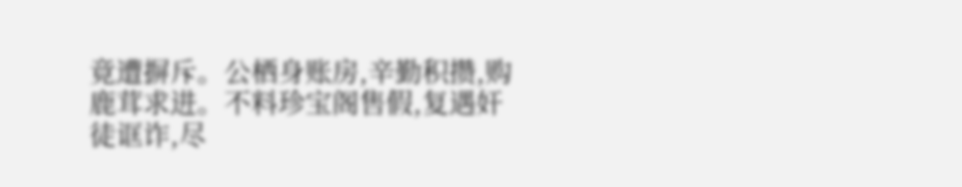竟遭摒斥。公栖身账房,辛勤积攒,购鹿茸求进。不料珍宝阁售假,复遇奸徒诓诈,尽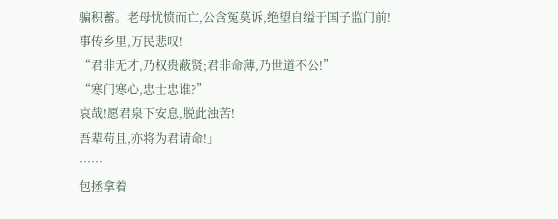骗积蓄。老母忧愤而亡,公含冤莫诉,绝望自缢于国子监门前!
事传乡里,万民悲叹!
“君非无才,乃权贵蔽贤;君非命薄,乃世道不公!”
“寒门寒心,忠士忠谁?”
哀哉!愿君泉下安息,脱此浊苦!
吾辈苟且,亦将为君请命!」
……
包拯拿着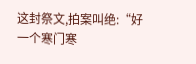这封祭文,拍案叫绝:“好一个寒门寒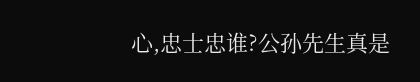心,忠士忠谁?公孙先生真是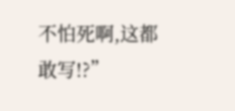不怕死啊,这都敢写!?”